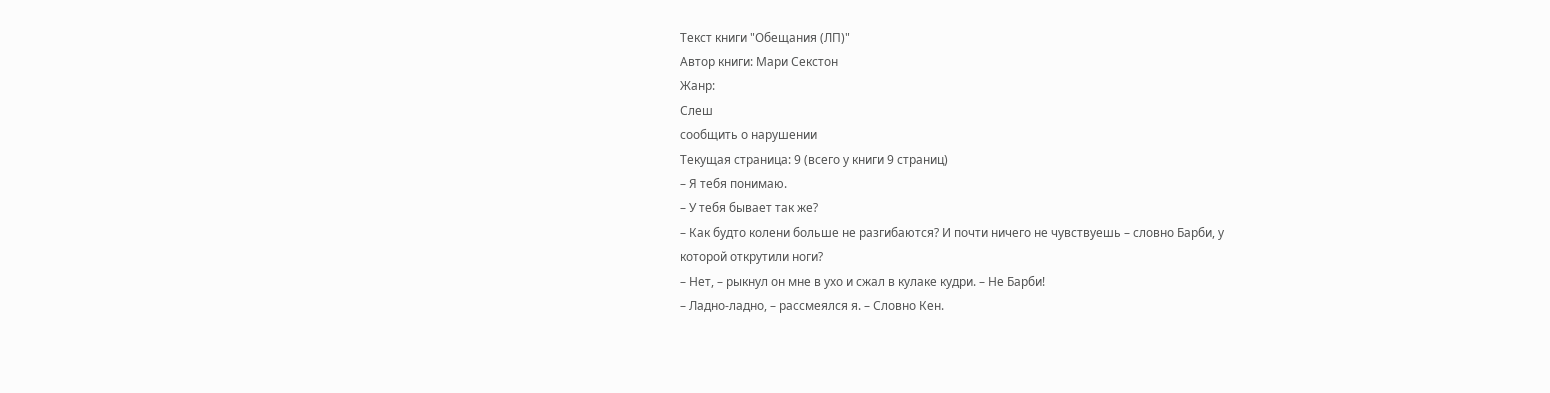Текст книги "Обещания (ЛП)"
Автор книги: Мари Секстон
Жанр:
Слеш
сообщить о нарушении
Текущая страница: 9 (всего у книги 9 страниц)
– Я тебя понимаю.
– У тебя бывает так же?
– Как будто колени больше не разгибаются? И почти ничего не чувствуешь – словно Барби, у
которой открутили ноги?
– Нет, – рыкнул он мне в ухо и сжал в кулаке кудри. – Не Барби!
– Ладно-ладно, – рассмеялся я. – Словно Кен.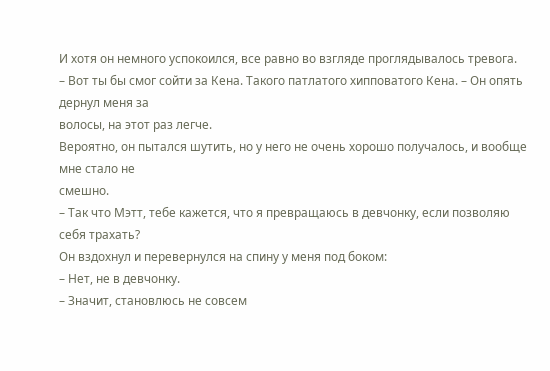И хотя он немного успокоился, все равно во взгляде проглядывалось тревога.
– Вот ты бы смог сойти за Кена. Такого патлатого хипповатого Кена. – Он опять дернул меня за
волосы, на этот раз легче.
Вероятно, он пытался шутить, но у него не очень хорошо получалось, и вообще мне стало не
смешно.
– Так что Мэтт, тебе кажется, что я превращаюсь в девчонку, если позволяю себя трахать?
Он вздохнул и перевернулся на спину у меня под боком:
– Нет, не в девчонку.
– Значит, становлюсь не совсем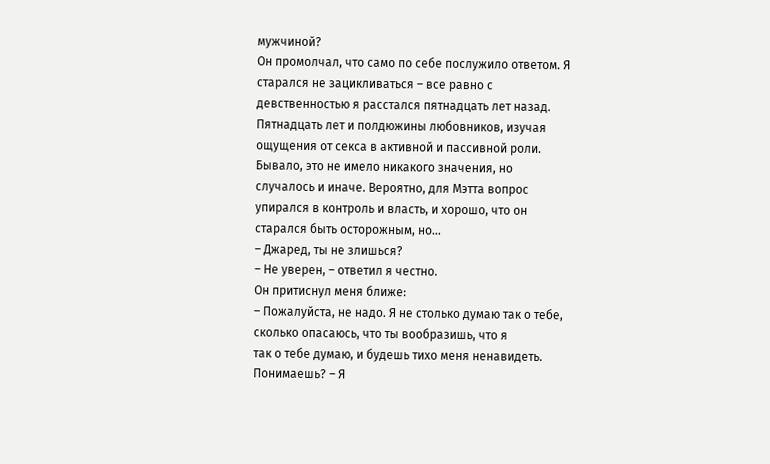мужчиной?
Он промолчал, что само по себе послужило ответом. Я старался не зацикливаться – все равно с
девственностью я расстался пятнадцать лет назад. Пятнадцать лет и полдюжины любовников, изучая
ощущения от секса в активной и пассивной роли. Бывало, это не имело никакого значения, но
случалось и иначе. Вероятно, для Мэтта вопрос упирался в контроль и власть, и хорошо, что он
старался быть осторожным, но…
– Джаред, ты не злишься?
– Не уверен, – ответил я честно.
Он притиснул меня ближе:
– Пожалуйста, не надо. Я не столько думаю так о тебе, сколько опасаюсь, что ты вообразишь, что я
так о тебе думаю, и будешь тихо меня ненавидеть. Понимаешь? – Я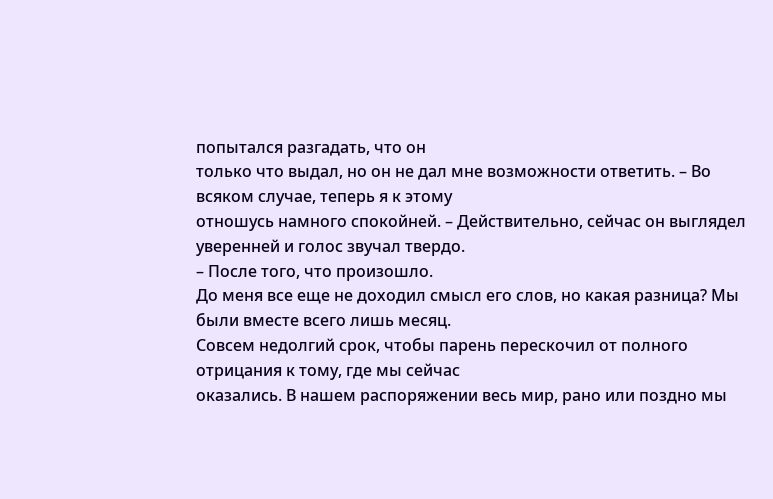попытался разгадать, что он
только что выдал, но он не дал мне возможности ответить. – Во всяком случае, теперь я к этому
отношусь намного спокойней. – Действительно, сейчас он выглядел уверенней и голос звучал твердо.
– После того, что произошло.
До меня все еще не доходил смысл его слов, но какая разница? Мы были вместе всего лишь месяц.
Совсем недолгий срок, чтобы парень перескочил от полного отрицания к тому, где мы сейчас
оказались. В нашем распоряжении весь мир, рано или поздно мы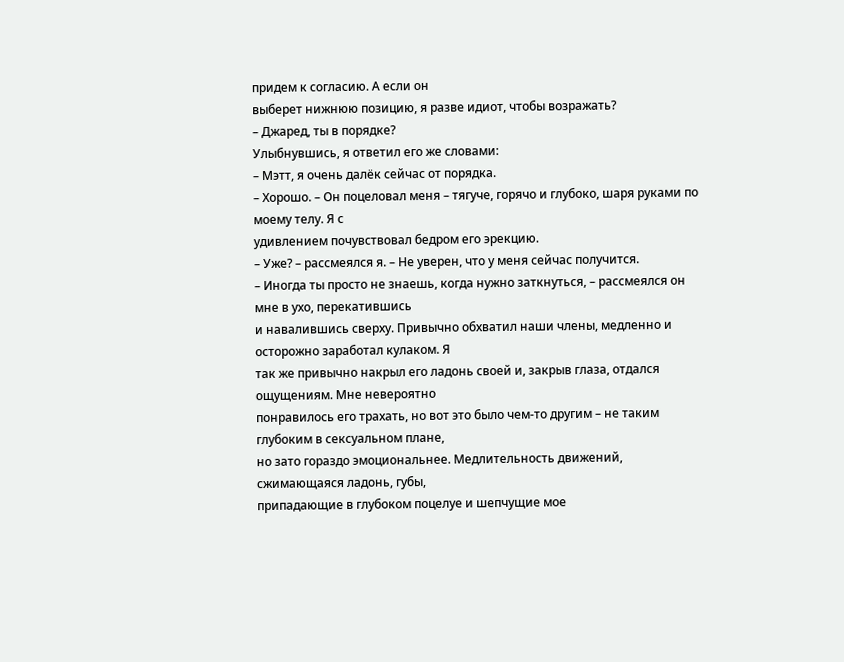придем к согласию. А если он
выберет нижнюю позицию, я разве идиот, чтобы возражать?
– Джаред, ты в порядке?
Улыбнувшись, я ответил его же словами:
– Мэтт, я очень далёк сейчас от порядка.
– Хорошо. – Он поцеловал меня – тягуче, горячо и глубоко, шаря руками по моему телу. Я с
удивлением почувствовал бедром его эрекцию.
– Уже? – рассмеялся я. – Не уверен, что у меня сейчас получится.
– Иногда ты просто не знаешь, когда нужно заткнуться, – рассмеялся он мне в ухо, перекатившись
и навалившись сверху. Привычно обхватил наши члены, медленно и осторожно заработал кулаком. Я
так же привычно накрыл его ладонь своей и, закрыв глаза, отдался ощущениям. Мне невероятно
понравилось его трахать, но вот это было чем-то другим – не таким глубоким в сексуальном плане,
но зато гораздо эмоциональнее. Медлительность движений, сжимающаяся ладонь, губы,
припадающие в глубоком поцелуе и шепчущие мое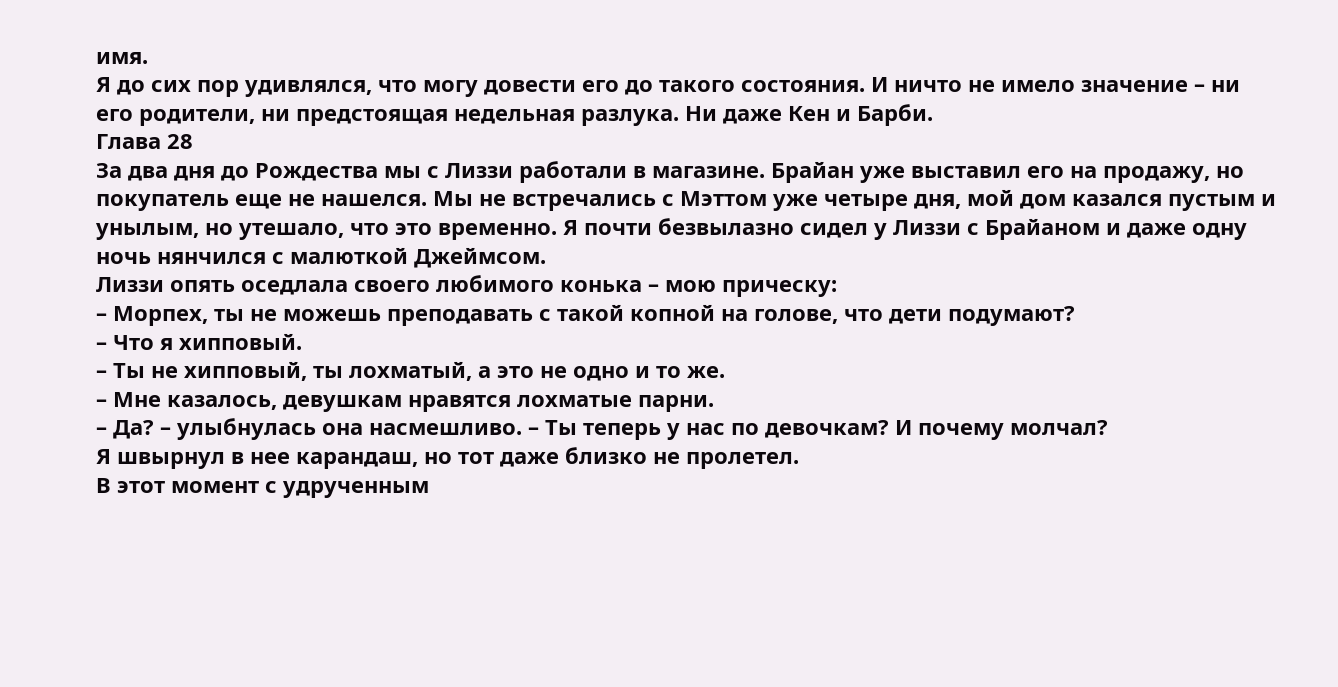имя.
Я до сих пор удивлялся, что могу довести его до такого состояния. И ничто не имело значение – ни
его родители, ни предстоящая недельная разлука. Ни даже Кен и Барби.
Глава 28
За два дня до Рождества мы с Лиззи работали в магазине. Брайан уже выставил его на продажу, но
покупатель еще не нашелся. Мы не встречались с Мэттом уже четыре дня, мой дом казался пустым и
унылым, но утешало, что это временно. Я почти безвылазно сидел у Лиззи с Брайаном и даже одну
ночь нянчился с малюткой Джеймсом.
Лиззи опять оседлала своего любимого конька – мою прическу:
– Морпех, ты не можешь преподавать с такой копной на голове, что дети подумают?
– Что я хипповый.
– Ты не хипповый, ты лохматый, а это не одно и то же.
– Мне казалось, девушкам нравятся лохматые парни.
– Да? – улыбнулась она насмешливо. – Ты теперь у нас по девочкам? И почему молчал?
Я швырнул в нее карандаш, но тот даже близко не пролетел.
В этот момент с удрученным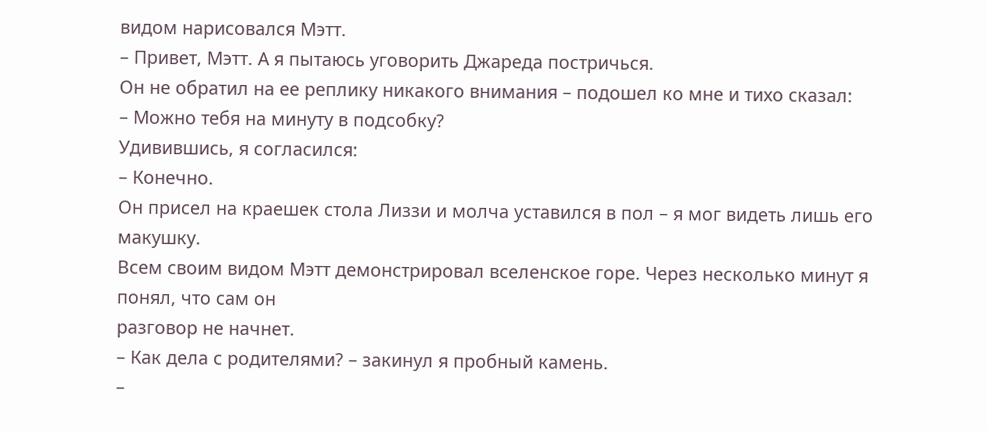видом нарисовался Мэтт.
– Привет, Мэтт. А я пытаюсь уговорить Джареда постричься.
Он не обратил на ее реплику никакого внимания – подошел ко мне и тихо сказал:
– Можно тебя на минуту в подсобку?
Удивившись, я согласился:
– Конечно.
Он присел на краешек стола Лиззи и молча уставился в пол – я мог видеть лишь его макушку.
Всем своим видом Мэтт демонстрировал вселенское горе. Через несколько минут я понял, что сам он
разговор не начнет.
– Как дела с родителями? – закинул я пробный камень.
–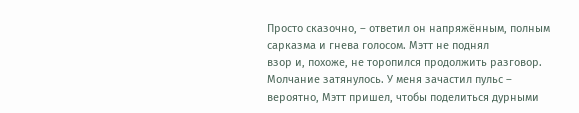Просто сказочно, – ответил он напряжённым, полным сарказма и гнева голосом. Мэтт не поднял
взор и, похоже, не торопился продолжить разговор. Молчание затянулось. У меня зачастил пульс –
вероятно, Мэтт пришел, чтобы поделиться дурными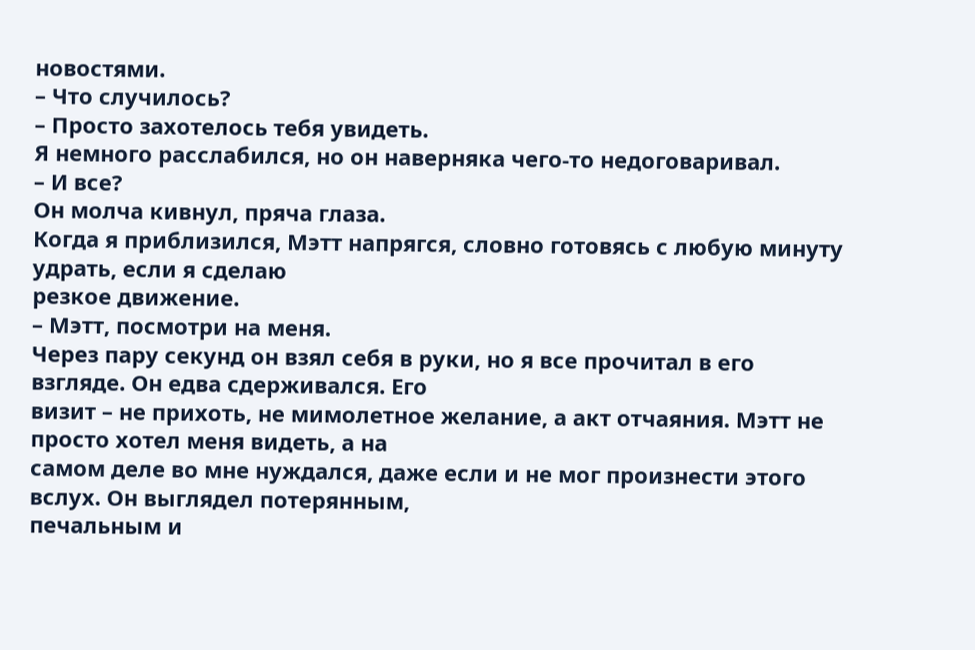новостями.
– Что случилось?
– Просто захотелось тебя увидеть.
Я немного расслабился, но он наверняка чего-то недоговаривал.
– И все?
Он молча кивнул, пряча глаза.
Когда я приблизился, Мэтт напрягся, словно готовясь с любую минуту удрать, если я сделаю
резкое движение.
– Мэтт, посмотри на меня.
Через пару секунд он взял себя в руки, но я все прочитал в его взгляде. Он едва сдерживался. Его
визит – не прихоть, не мимолетное желание, а акт отчаяния. Мэтт не просто хотел меня видеть, а на
самом деле во мне нуждался, даже если и не мог произнести этого вслух. Он выглядел потерянным,
печальным и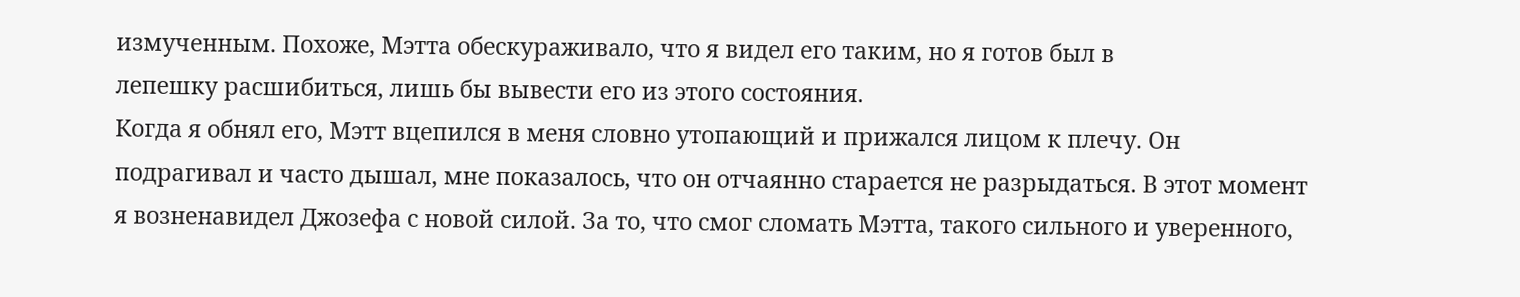измученным. Похоже, Мэтта обескураживало, что я видел его таким, но я готов был в
лепешку расшибиться, лишь бы вывести его из этого состояния.
Когда я обнял его, Мэтт вцепился в меня словно утопающий и прижался лицом к плечу. Он
подрагивал и часто дышал, мне показалось, что он отчаянно старается не разрыдаться. В этот момент
я возненавидел Джозефа с новой силой. За то, что смог сломать Мэтта, такого сильного и уверенного,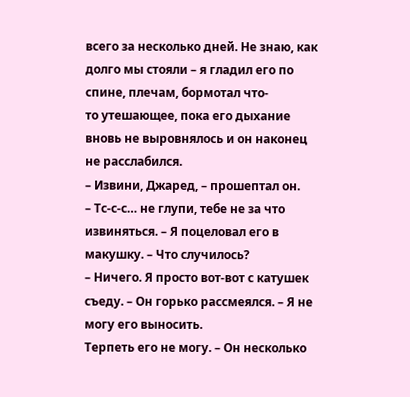всего за несколько дней. Не знаю, как долго мы стояли – я гладил его по спине, плечам, бормотал что-
то утешающее, пока его дыхание вновь не выровнялось и он наконец не расслабился.
– Извини, Джаред, – прошептал он.
– Тс-с-с… не глупи, тебе не за что извиняться. – Я поцеловал его в макушку. – Что случилось?
– Ничего. Я просто вот-вот с катушек съеду. – Он горько рассмеялся. – Я не могу его выносить.
Терпеть его не могу. – Он несколько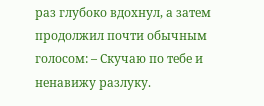раз глубоко вдохнул, а затем продолжил почти обычным
голосом: – Скучаю по тебе и ненавижу разлуку.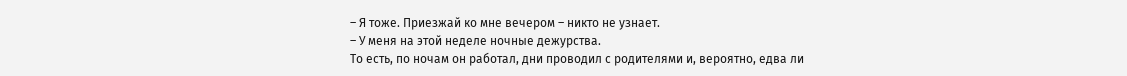– Я тоже. Приезжай ко мне вечером – никто не узнает.
– У меня на этой неделе ночные дежурства.
То есть, по ночам он работал, дни проводил с родителями и, вероятно, едва ли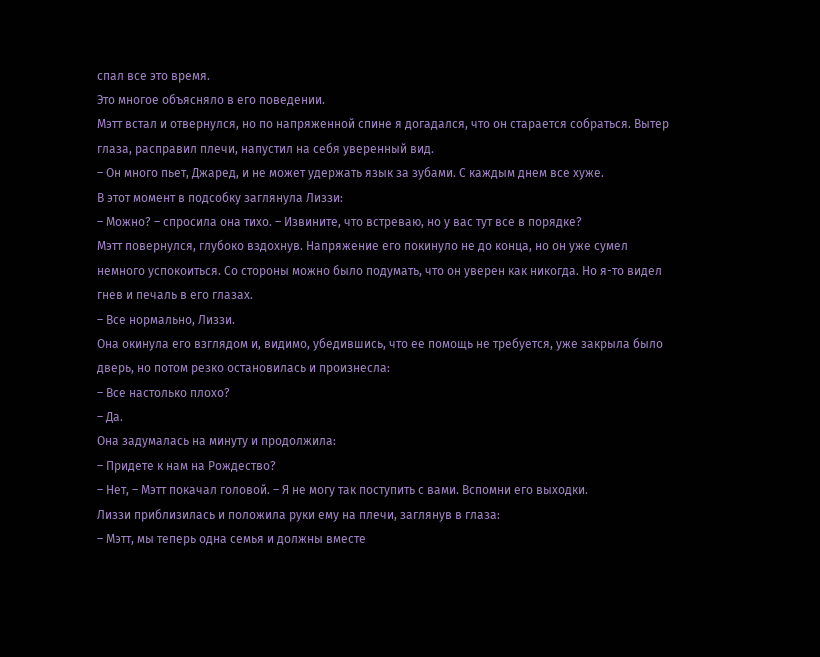спал все это время.
Это многое объясняло в его поведении.
Мэтт встал и отвернулся, но по напряженной спине я догадался, что он старается собраться. Вытер
глаза, расправил плечи, напустил на себя уверенный вид.
– Он много пьет, Джаред, и не может удержать язык за зубами. С каждым днем все хуже.
В этот момент в подсобку заглянула Лиззи:
– Можно? – спросила она тихо. – Извините, что встреваю, но у вас тут все в порядке?
Мэтт повернулся, глубоко вздохнув. Напряжение его покинуло не до конца, но он уже сумел
немного успокоиться. Со стороны можно было подумать, что он уверен как никогда. Но я-то видел
гнев и печаль в его глазах.
– Все нормально, Лиззи.
Она окинула его взглядом и, видимо, убедившись, что ее помощь не требуется, уже закрыла было
дверь, но потом резко остановилась и произнесла:
– Все настолько плохо?
– Да.
Она задумалась на минуту и продолжила:
– Придете к нам на Рождество?
– Нет, – Мэтт покачал головой. – Я не могу так поступить с вами. Вспомни его выходки.
Лиззи приблизилась и положила руки ему на плечи, заглянув в глаза:
– Мэтт, мы теперь одна семья и должны вместе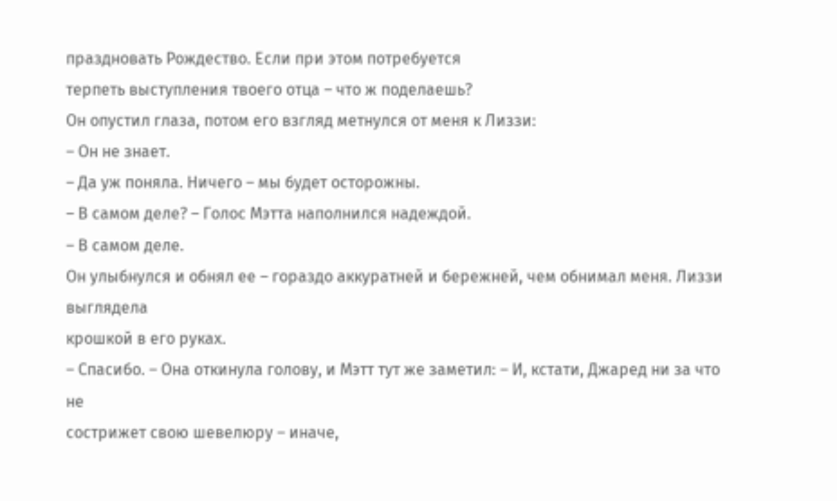праздновать Рождество. Если при этом потребуется
терпеть выступления твоего отца – что ж поделаешь?
Он опустил глаза, потом его взгляд метнулся от меня к Лиззи:
– Он не знает.
– Да уж поняла. Ничего – мы будет осторожны.
– В самом деле? – Голос Мэтта наполнился надеждой.
– В самом деле.
Он улыбнулся и обнял ее – гораздо аккуратней и бережней, чем обнимал меня. Лиззи выглядела
крошкой в его руках.
– Спасибо. – Она откинула голову, и Мэтт тут же заметил: – И, кстати, Джаред ни за что не
сострижет свою шевелюру – иначе,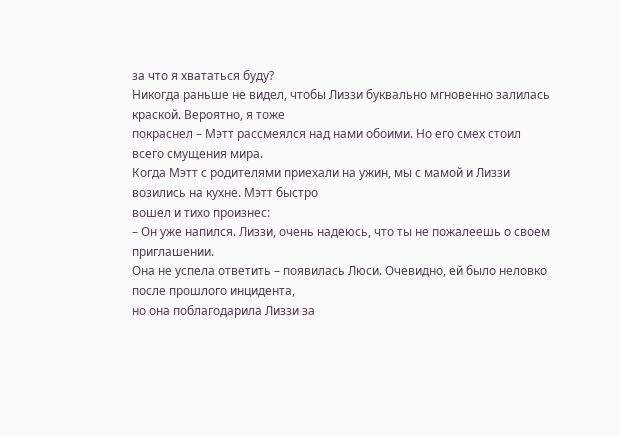за что я хвататься буду?
Никогда раньше не видел, чтобы Лиззи буквально мгновенно залилась краской. Вероятно, я тоже
покраснел – Мэтт рассмеялся над нами обоими. Но его смех стоил всего смущения мира.
Когда Мэтт с родителями приехали на ужин, мы с мамой и Лиззи возились на кухне. Мэтт быстро
вошел и тихо произнес:
– Он уже напился. Лиззи, очень надеюсь, что ты не пожалеешь о своем приглашении.
Она не успела ответить – появилась Люси. Очевидно, ей было неловко после прошлого инцидента,
но она поблагодарила Лиззи за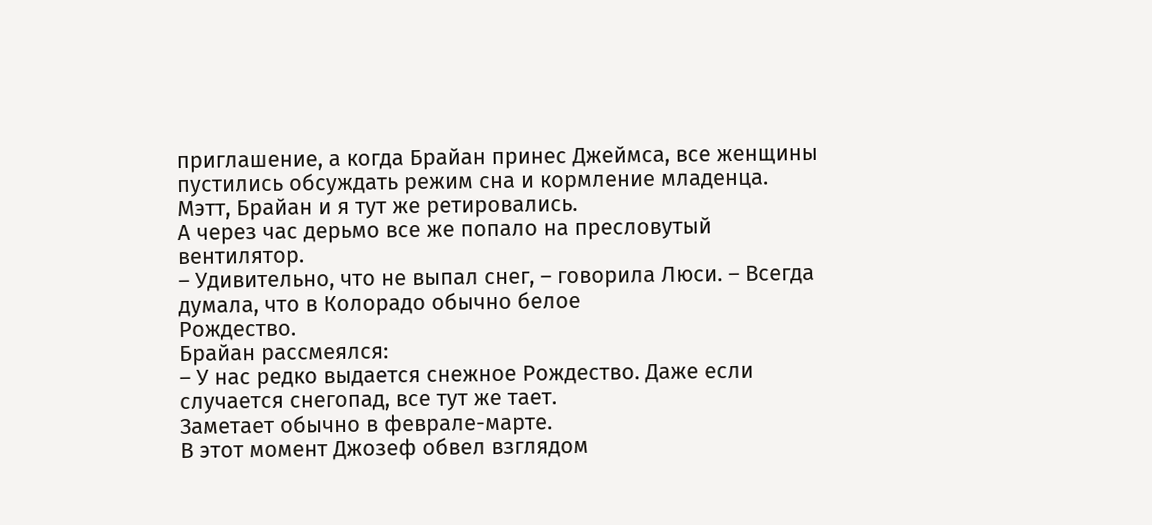приглашение, а когда Брайан принес Джеймса, все женщины
пустились обсуждать режим сна и кормление младенца. Мэтт, Брайан и я тут же ретировались.
А через час дерьмо все же попало на пресловутый вентилятор.
– Удивительно, что не выпал снег, – говорила Люси. – Всегда думала, что в Колорадо обычно белое
Рождество.
Брайан рассмеялся:
– У нас редко выдается снежное Рождество. Даже если случается снегопад, все тут же тает.
Заметает обычно в феврале-марте.
В этот момент Джозеф обвел взглядом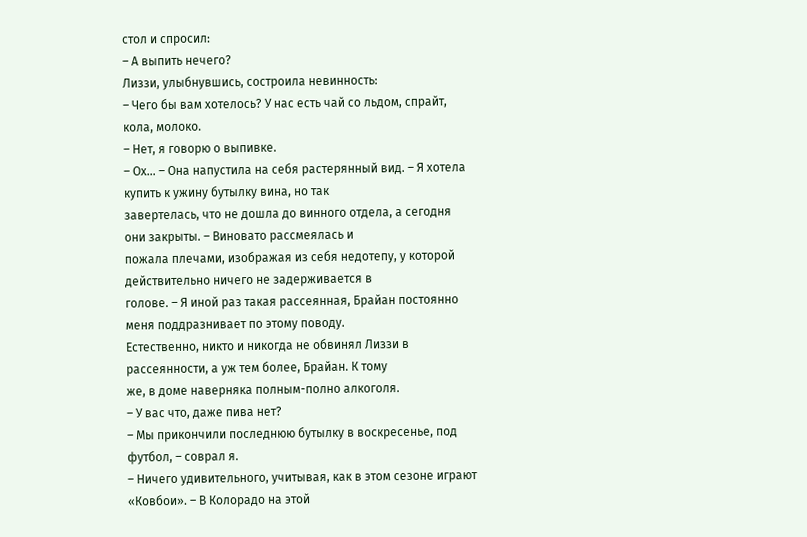стол и спросил:
– А выпить нечего?
Лиззи, улыбнувшись, состроила невинность:
– Чего бы вам хотелось? У нас есть чай со льдом, спрайт, кола, молоко.
– Нет, я говорю о выпивке.
– Ох… – Она напустила на себя растерянный вид. – Я хотела купить к ужину бутылку вина, но так
завертелась, что не дошла до винного отдела, а сегодня они закрыты. – Виновато рассмеялась и
пожала плечами, изображая из себя недотепу, у которой действительно ничего не задерживается в
голове. – Я иной раз такая рассеянная, Брайан постоянно меня поддразнивает по этому поводу.
Естественно, никто и никогда не обвинял Лиззи в рассеянности, а уж тем более, Брайан. К тому
же, в доме наверняка полным-полно алкоголя.
– У вас что, даже пива нет?
– Мы прикончили последнюю бутылку в воскресенье, под футбол, – соврал я.
– Ничего удивительного, учитывая, как в этом сезоне играют «Ковбои». – В Колорадо на этой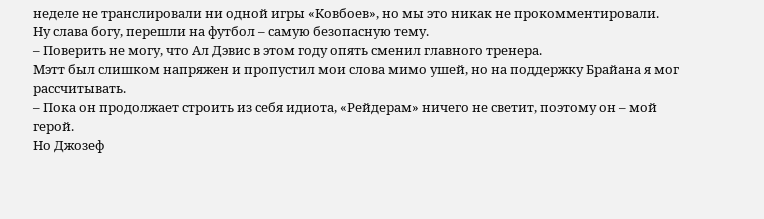неделе не транслировали ни одной игры «Ковбоев», но мы это никак не прокомментировали.
Ну слава богу, перешли на футбол – самую безопасную тему.
– Поверить не могу, что Ал Дэвис в этом году опять сменил главного тренера.
Мэтт был слишком напряжен и пропустил мои слова мимо ушей, но на поддержку Брайана я мог
рассчитывать.
– Пока он продолжает строить из себя идиота, «Рейдерам» ничего не светит, поэтому он – мой
герой.
Но Джозеф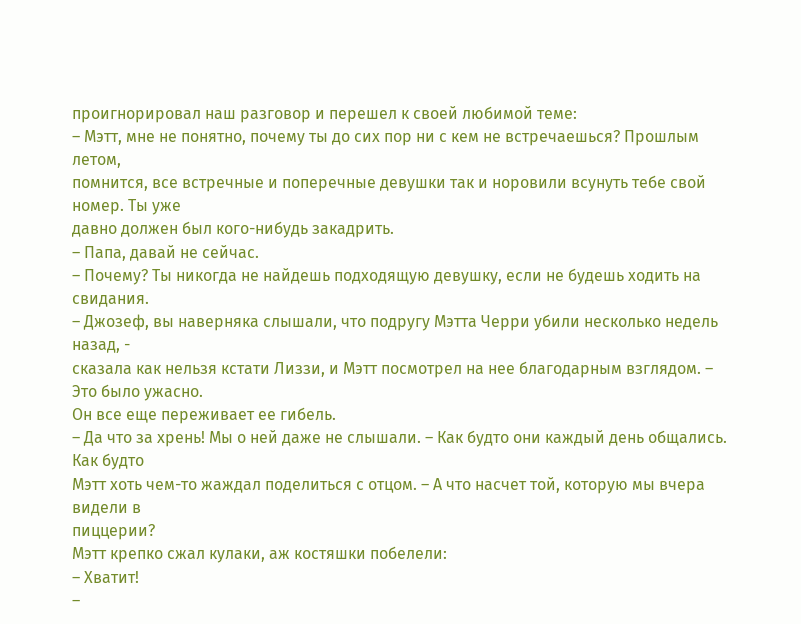проигнорировал наш разговор и перешел к своей любимой теме:
– Мэтт, мне не понятно, почему ты до сих пор ни с кем не встречаешься? Прошлым летом,
помнится, все встречные и поперечные девушки так и норовили всунуть тебе свой номер. Ты уже
давно должен был кого-нибудь закадрить.
– Папа, давай не сейчас.
– Почему? Ты никогда не найдешь подходящую девушку, если не будешь ходить на свидания.
– Джозеф, вы наверняка слышали, что подругу Мэтта Черри убили несколько недель назад, -
сказала как нельзя кстати Лиззи, и Мэтт посмотрел на нее благодарным взглядом. – Это было ужасно.
Он все еще переживает ее гибель.
– Да что за хрень! Мы о ней даже не слышали. – Как будто они каждый день общались. Как будто
Мэтт хоть чем-то жаждал поделиться с отцом. – А что насчет той, которую мы вчера видели в
пиццерии?
Мэтт крепко сжал кулаки, аж костяшки побелели:
– Хватит!
–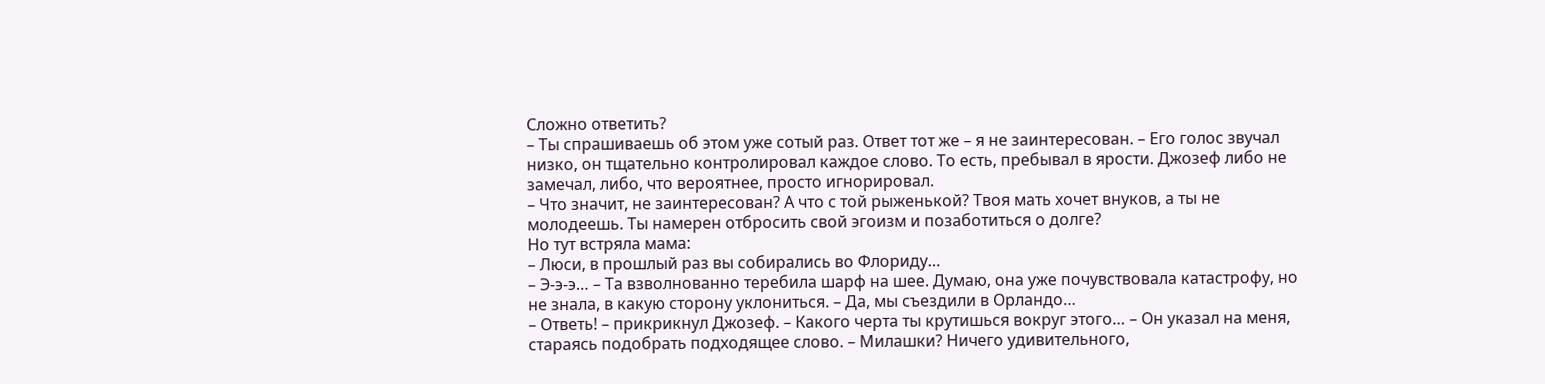Сложно ответить?
– Ты спрашиваешь об этом уже сотый раз. Ответ тот же – я не заинтересован. – Его голос звучал
низко, он тщательно контролировал каждое слово. То есть, пребывал в ярости. Джозеф либо не
замечал, либо, что вероятнее, просто игнорировал.
– Что значит, не заинтересован? А что с той рыженькой? Твоя мать хочет внуков, а ты не
молодеешь. Ты намерен отбросить свой эгоизм и позаботиться о долге?
Но тут встряла мама:
– Люси, в прошлый раз вы собирались во Флориду…
– Э-э-э… – Та взволнованно теребила шарф на шее. Думаю, она уже почувствовала катастрофу, но
не знала, в какую сторону уклониться. – Да, мы съездили в Орландо…
– Ответь! – прикрикнул Джозеф. – Какого черта ты крутишься вокруг этого… – Он указал на меня,
стараясь подобрать подходящее слово. – Милашки? Ничего удивительного,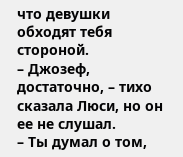что девушки обходят тебя
стороной.
– Джозеф, достаточно, – тихо сказала Люси, но он ее не слушал.
– Ты думал о том,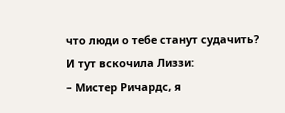что люди о тебе станут судачить?
И тут вскочила Лиззи:
– Мистер Ричардс, я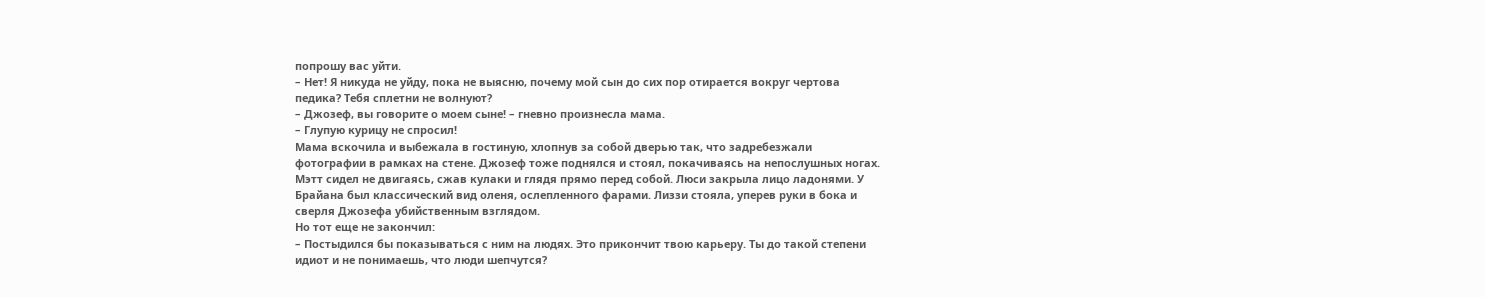попрошу вас уйти.
– Нет! Я никуда не уйду, пока не выясню, почему мой сын до сих пор отирается вокруг чертова
педика? Тебя сплетни не волнуют?
– Джозеф, вы говорите о моем сыне! – гневно произнесла мама.
– Глупую курицу не спросил!
Мама вскочила и выбежала в гостиную, хлопнув за собой дверью так, что задребезжали
фотографии в рамках на стене. Джозеф тоже поднялся и стоял, покачиваясь на непослушных ногах.
Мэтт сидел не двигаясь, сжав кулаки и глядя прямо перед собой. Люси закрыла лицо ладонями. У
Брайана был классический вид оленя, ослепленного фарами. Лиззи стояла, уперев руки в бока и
сверля Джозефа убийственным взглядом.
Но тот еще не закончил:
– Постыдился бы показываться с ним на людях. Это прикончит твою карьеру. Ты до такой степени
идиот и не понимаешь, что люди шепчутся?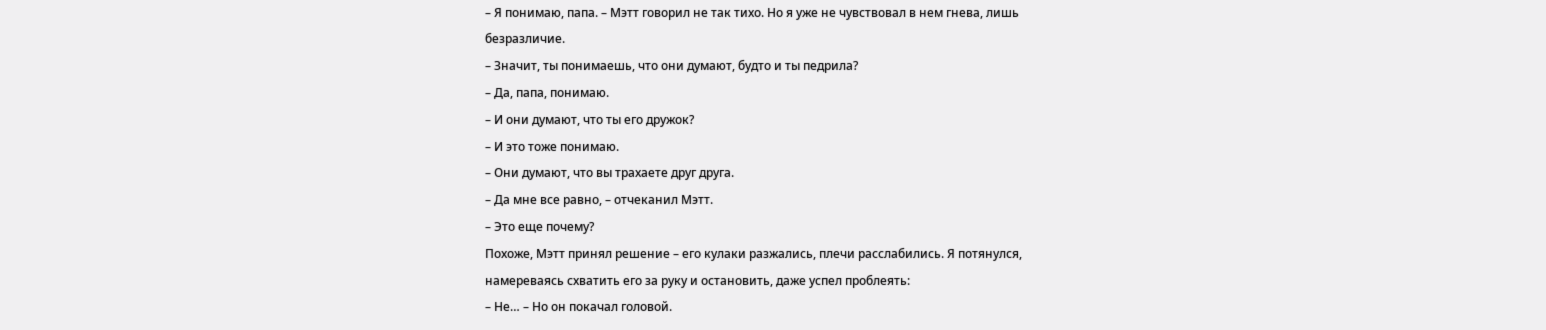– Я понимаю, папа. – Мэтт говорил не так тихо. Но я уже не чувствовал в нем гнева, лишь
безразличие.
– Значит, ты понимаешь, что они думают, будто и ты педрила?
– Да, папа, понимаю.
– И они думают, что ты его дружок?
– И это тоже понимаю.
– Они думают, что вы трахаете друг друга.
– Да мне все равно, – отчеканил Мэтт.
– Это еще почему?
Похоже, Мэтт принял решение – его кулаки разжались, плечи расслабились. Я потянулcя,
намереваясь схватить его за руку и остановить, даже успел проблеять:
– Не… – Но он покачал головой.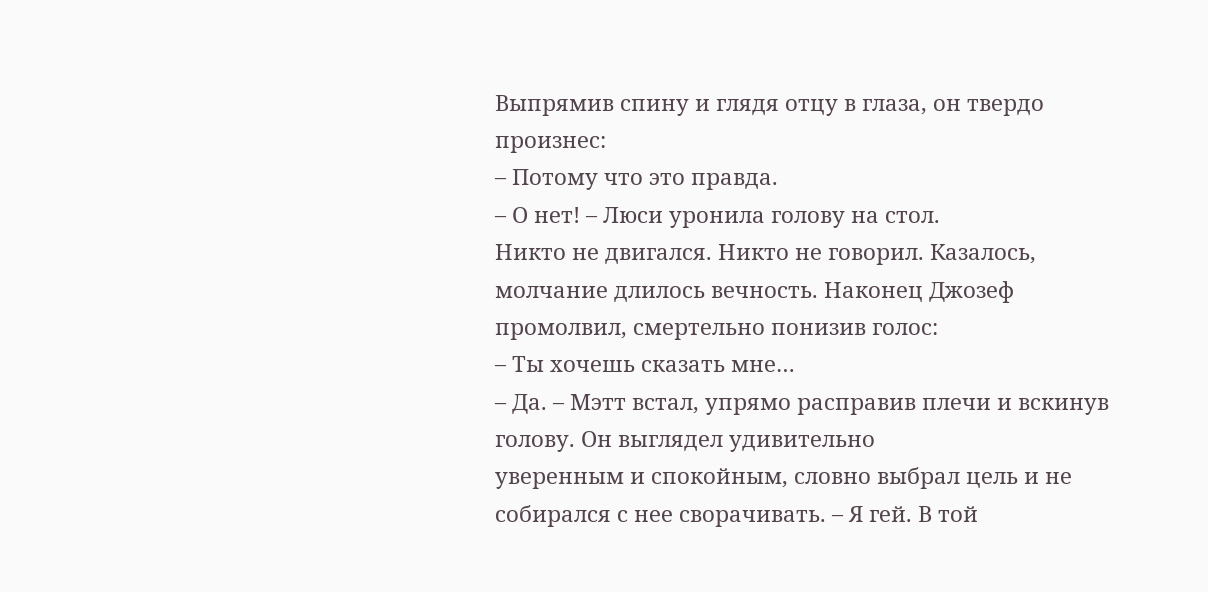Выпрямив спину и глядя отцу в глаза, он твердо произнес:
– Потому что это правда.
– О нет! – Люси уронила голову на стол.
Никто не двигался. Никто не говорил. Казалось, молчание длилось вечность. Наконец Джозеф
промолвил, смертельно понизив голос:
– Ты хочешь сказать мне…
– Да. – Мэтт встал, упрямо расправив плечи и вскинув голову. Он выглядел удивительно
уверенным и спокойным, словно выбрал цель и не собирался с нее сворачивать. – Я гей. В той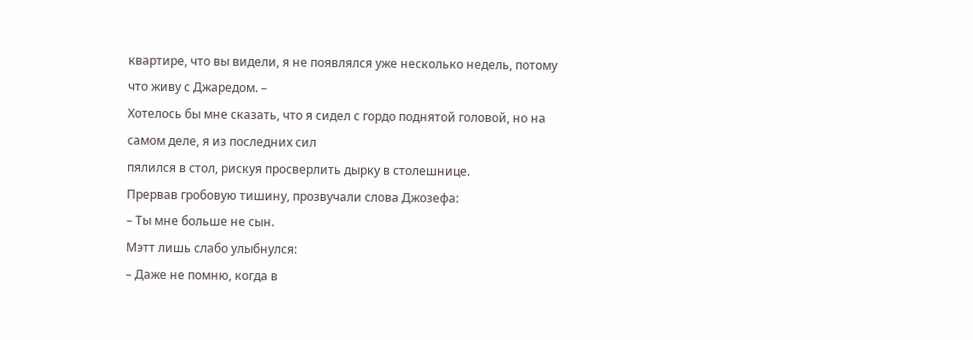квартире, что вы видели, я не появлялся уже несколько недель, потому что живу с Джаредом. –
Хотелось бы мне сказать, что я сидел с гордо поднятой головой, но на самом деле, я из последних сил
пялился в стол, рискуя просверлить дырку в столешнице.
Прервав гробовую тишину, прозвучали слова Джозефа:
– Ты мне больше не сын.
Мэтт лишь слабо улыбнулся:
– Даже не помню, когда в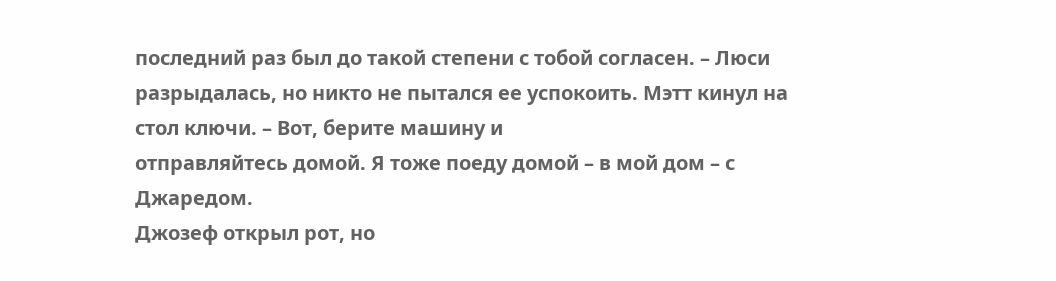последний раз был до такой степени с тобой согласен. – Люси
разрыдалась, но никто не пытался ее успокоить. Мэтт кинул на стол ключи. – Вот, берите машину и
отправляйтесь домой. Я тоже поеду домой – в мой дом – с Джаредом.
Джозеф открыл рот, но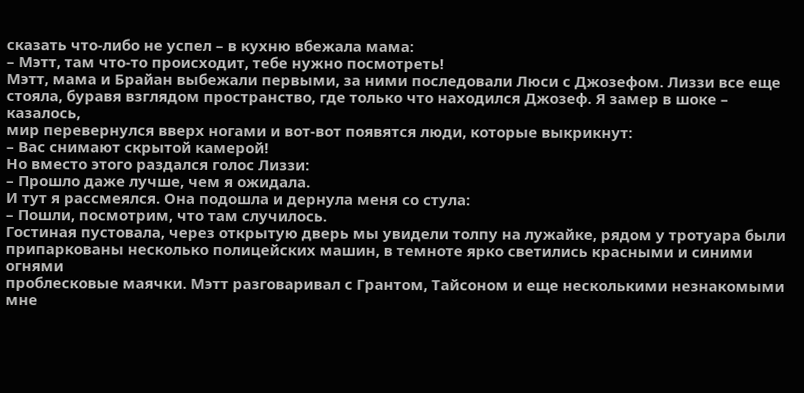сказать что-либо не успел – в кухню вбежала мама:
– Мэтт, там что-то происходит, тебе нужно посмотреть!
Мэтт, мама и Брайан выбежали первыми, за ними последовали Люси с Джозефом. Лиззи все еще
стояла, буравя взглядом пространство, где только что находился Джозеф. Я замер в шоке – казалось,
мир перевернулся вверх ногами и вот-вот появятся люди, которые выкрикнут:
– Вас снимают скрытой камерой!
Но вместо этого раздался голос Лиззи:
– Прошло даже лучше, чем я ожидала.
И тут я рассмеялся. Она подошла и дернула меня со стула:
– Пошли, посмотрим, что там случилось.
Гостиная пустовала, через открытую дверь мы увидели толпу на лужайке, рядом у тротуара были
припаркованы несколько полицейских машин, в темноте ярко светились красными и синими огнями
проблесковые маячки. Мэтт разговаривал с Грантом, Тайсоном и еще несколькими незнакомыми мне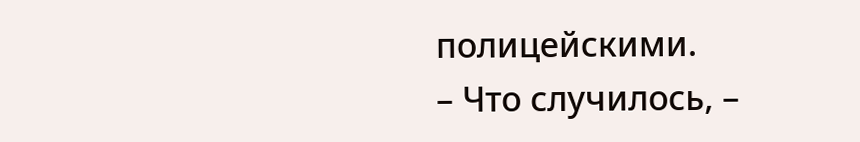полицейскими.
– Что случилось, –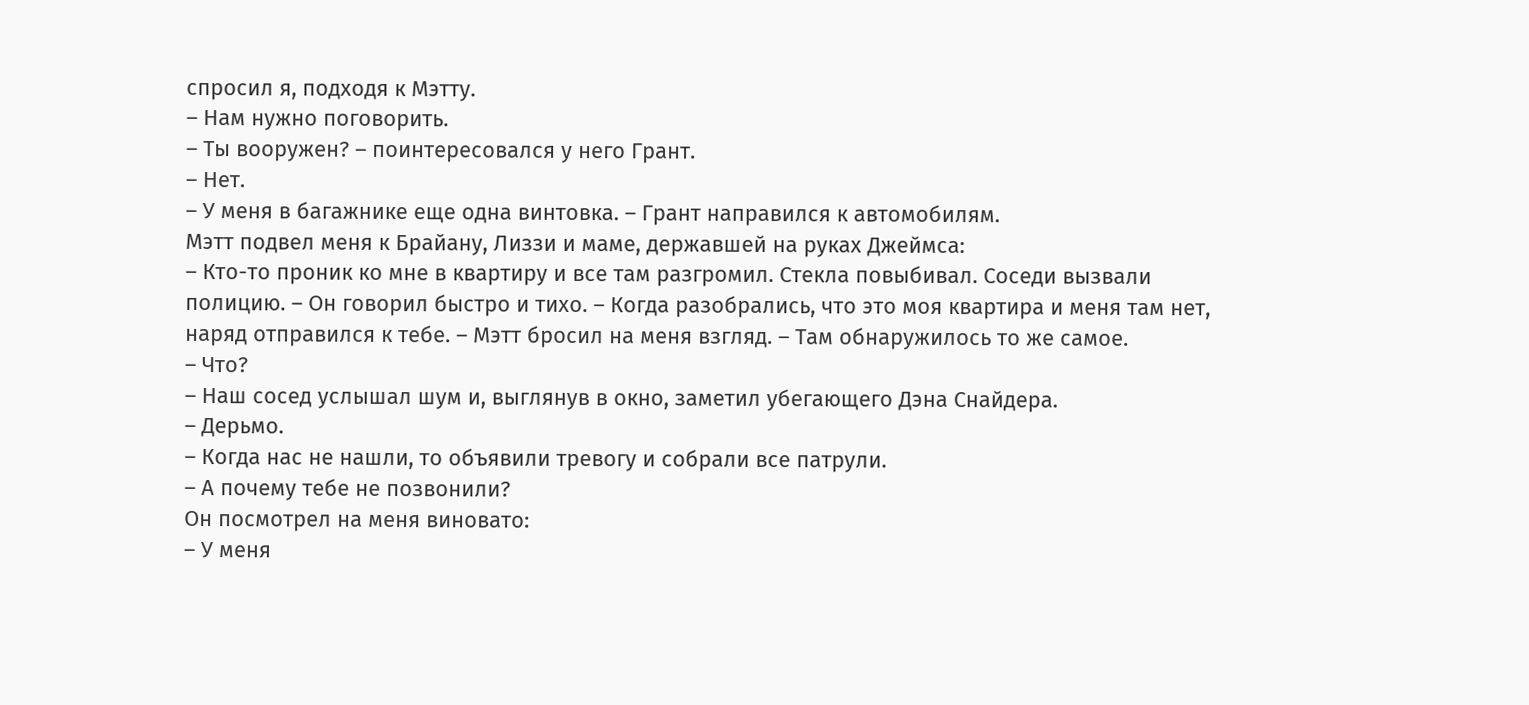спросил я, подходя к Мэтту.
– Нам нужно поговорить.
– Ты вооружен? – поинтересовался у него Грант.
– Нет.
– У меня в багажнике еще одна винтовка. – Грант направился к автомобилям.
Мэтт подвел меня к Брайану, Лиззи и маме, державшей на руках Джеймса:
– Кто-то проник ко мне в квартиру и все там разгромил. Стекла повыбивал. Соседи вызвали
полицию. – Он говорил быстро и тихо. – Когда разобрались, что это моя квартира и меня там нет,
наряд отправился к тебе. – Мэтт бросил на меня взгляд. – Там обнаружилось то же самое.
– Что?
– Наш сосед услышал шум и, выглянув в окно, заметил убегающего Дэна Снайдера.
– Дерьмо.
– Когда нас не нашли, то объявили тревогу и собрали все патрули.
– А почему тебе не позвонили?
Он посмотрел на меня виновато:
– У меня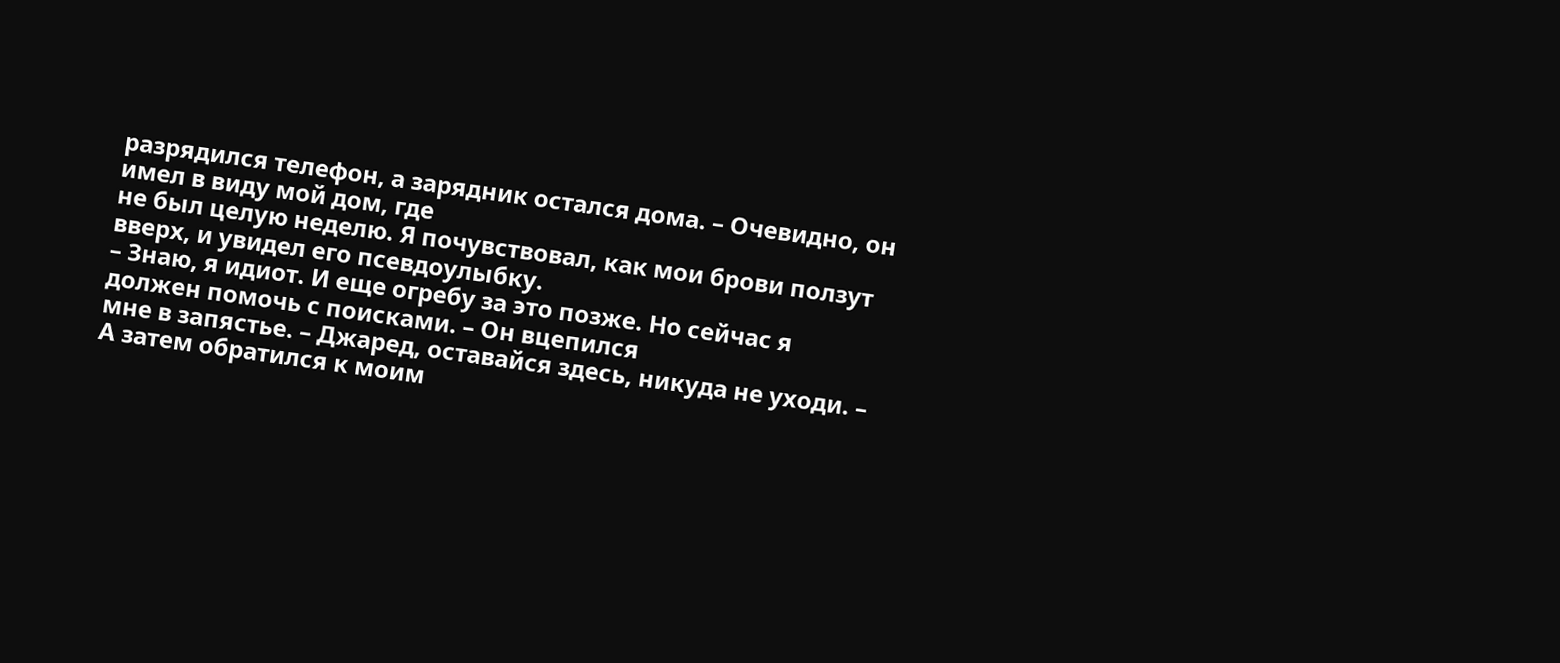разрядился телефон, а зарядник остался дома. – Очевидно, он имел в виду мой дом, где
не был целую неделю. Я почувствовал, как мои брови ползут вверх, и увидел его псевдоулыбку.
– Знаю, я идиот. И еще огребу за это позже. Но сейчас я должен помочь с поисками. – Он вцепился
мне в запястье. – Джаред, оставайся здесь, никуда не уходи. – А затем обратился к моим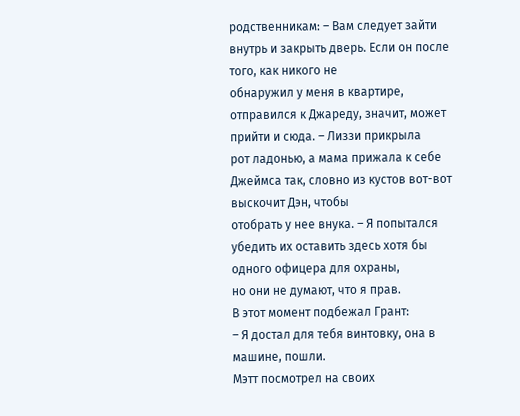родственникам: – Вам следует зайти внутрь и закрыть дверь. Если он после того, как никого не
обнаружил у меня в квартире, отправился к Джареду, значит, может прийти и сюда. – Лиззи прикрыла
рот ладонью, а мама прижала к себе Джеймса так, словно из кустов вот-вот выскочит Дэн, чтобы
отобрать у нее внука. – Я попытался убедить их оставить здесь хотя бы одного офицера для охраны,
но они не думают, что я прав.
В этот момент подбежал Грант:
– Я достал для тебя винтовку, она в машине, пошли.
Мэтт посмотрел на своих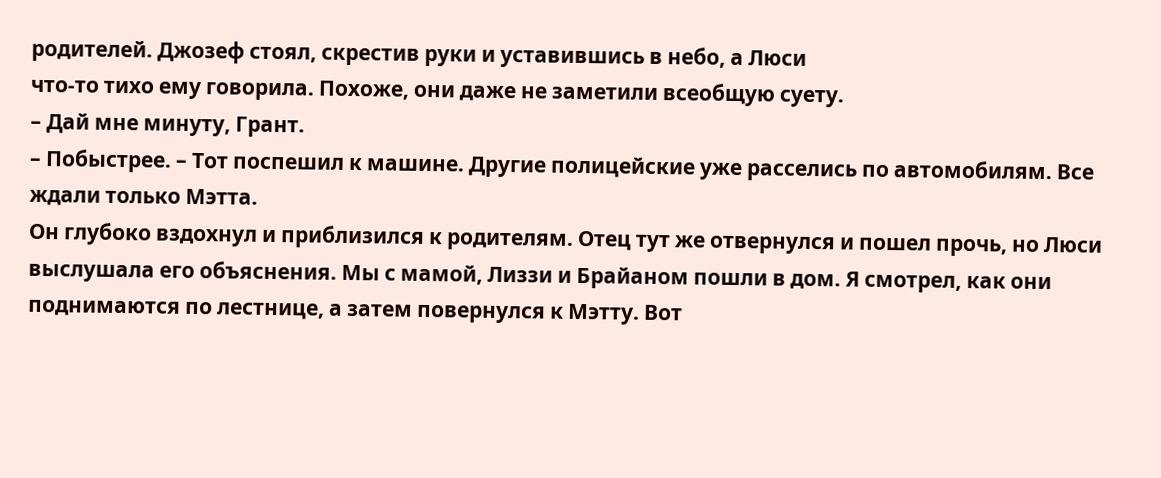родителей. Джозеф стоял, скрестив руки и уставившись в небо, а Люси
что-то тихо ему говорила. Похоже, они даже не заметили всеобщую суету.
– Дай мне минуту, Грант.
– Побыстрее. – Тот поспешил к машине. Другие полицейские уже расселись по автомобилям. Все
ждали только Мэтта.
Он глубоко вздохнул и приблизился к родителям. Отец тут же отвернулся и пошел прочь, но Люси
выслушала его объяснения. Мы с мамой, Лиззи и Брайаном пошли в дом. Я смотрел, как они
поднимаются по лестнице, а затем повернулся к Мэтту. Вот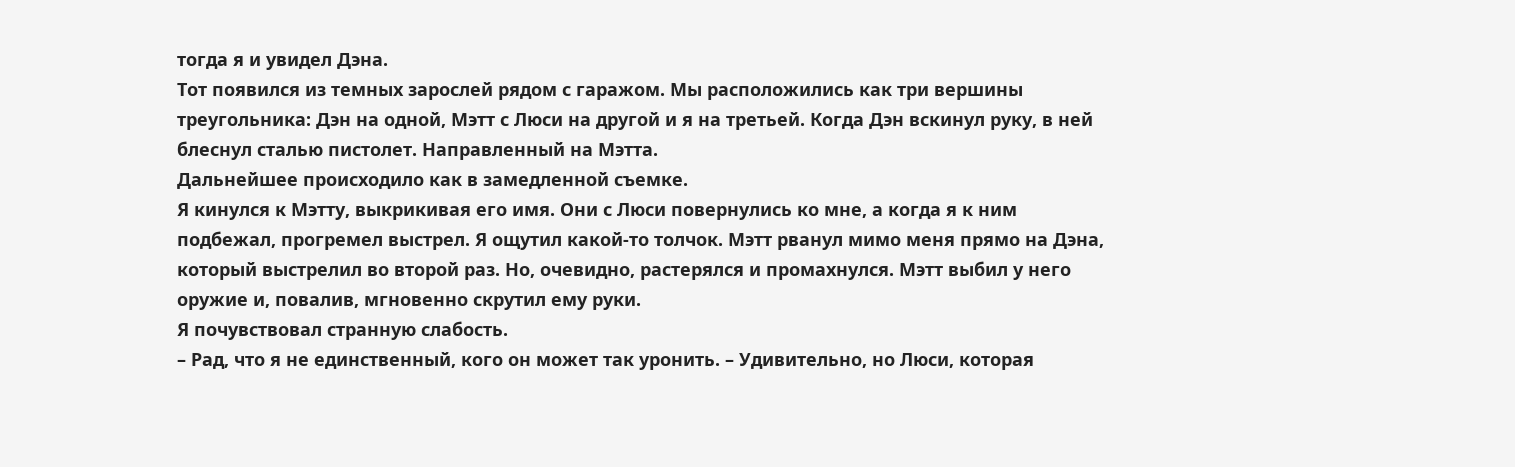тогда я и увидел Дэна.
Тот появился из темных зарослей рядом с гаражом. Мы расположились как три вершины
треугольника: Дэн на одной, Мэтт с Люси на другой и я на третьей. Когда Дэн вскинул руку, в ней
блеснул сталью пистолет. Направленный на Мэтта.
Дальнейшее происходило как в замедленной съемке.
Я кинулся к Мэтту, выкрикивая его имя. Они с Люси повернулись ко мне, а когда я к ним
подбежал, прогремел выстрел. Я ощутил какой-то толчок. Мэтт рванул мимо меня прямо на Дэна,
который выстрелил во второй раз. Но, очевидно, растерялся и промахнулся. Мэтт выбил у него
оружие и, повалив, мгновенно скрутил ему руки.
Я почувствовал странную слабость.
– Рад, что я не единственный, кого он может так уронить. – Удивительно, но Люси, которая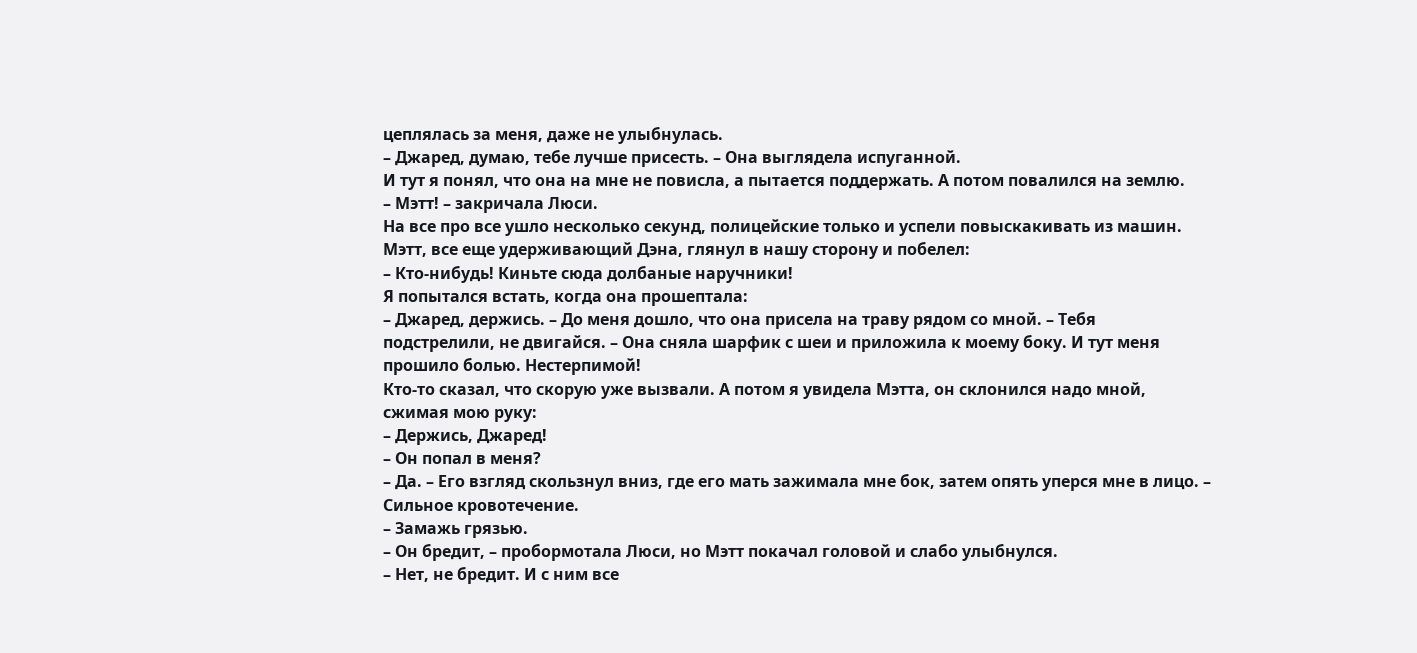цеплялась за меня, даже не улыбнулась.
– Джаред, думаю, тебе лучше присесть. – Она выглядела испуганной.
И тут я понял, что она на мне не повисла, а пытается поддержать. А потом повалился на землю.
– Мэтт! – закричала Люси.
На все про все ушло несколько секунд, полицейские только и успели повыскакивать из машин.
Мэтт, все еще удерживающий Дэна, глянул в нашу сторону и побелел:
– Кто-нибудь! Киньте сюда долбаные наручники!
Я попытался встать, когда она прошептала:
– Джаред, держись. – До меня дошло, что она присела на траву рядом со мной. – Тебя
подстрелили, не двигайся. – Она сняла шарфик с шеи и приложила к моему боку. И тут меня
прошило болью. Нестерпимой!
Кто-то сказал, что скорую уже вызвали. А потом я увидела Мэтта, он склонился надо мной,
сжимая мою руку:
– Держись, Джаред!
– Он попал в меня?
– Да. – Его взгляд скользнул вниз, где его мать зажимала мне бок, затем опять уперся мне в лицо. –
Сильное кровотечение.
– Замажь грязью.
– Он бредит, – пробормотала Люси, но Мэтт покачал головой и слабо улыбнулся.
– Нет, не бредит. И с ним все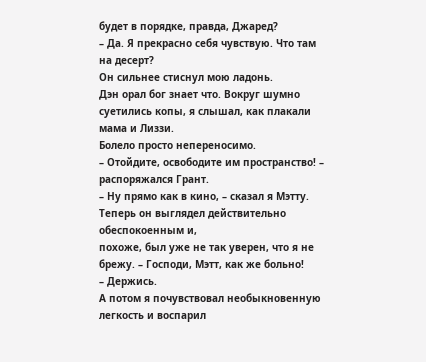будет в порядке, правда, Джаред?
– Да. Я прекрасно себя чувствую. Что там на десерт?
Он сильнее стиснул мою ладонь.
Дэн орал бог знает что. Вокруг шумно суетились копы, я слышал, как плакали мама и Лиззи.
Болело просто непереносимо.
– Отойдите, освободите им пространство! – распоряжался Грант.
– Ну прямо как в кино, – сказал я Мэтту. Теперь он выглядел действительно обеспокоенным и,
похоже, был уже не так уверен, что я не брежу. – Господи, Мэтт, как же больно!
– Держись.
А потом я почувствовал необыкновенную легкость и воспарил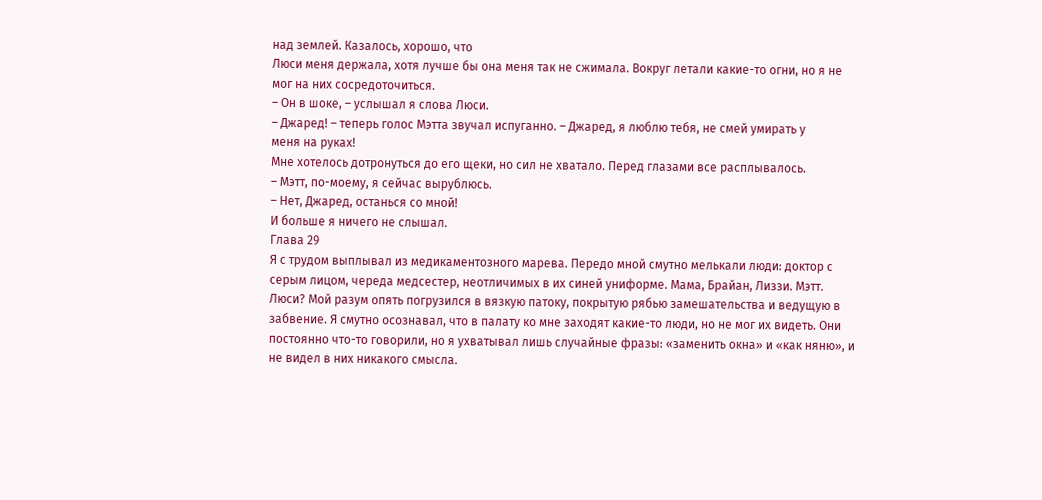над землей. Казалось, хорошо, что
Люси меня держала, хотя лучше бы она меня так не сжимала. Вокруг летали какие-то огни, но я не
мог на них сосредоточиться.
– Он в шоке, – услышал я слова Люси.
– Джаред! – теперь голос Мэтта звучал испуганно. – Джаред, я люблю тебя, не смей умирать у
меня на руках!
Мне хотелось дотронуться до его щеки, но сил не хватало. Перед глазами все расплывалось.
– Мэтт, по-моему, я сейчас вырублюсь.
– Нет, Джаред, останься со мной!
И больше я ничего не слышал.
Глава 29
Я с трудом выплывал из медикаментозного марева. Передо мной смутно мелькали люди: доктор с
серым лицом, череда медсестер, неотличимых в их синей униформе. Мама, Брайан, Лиззи. Мэтт.
Люси? Мой разум опять погрузился в вязкую патоку, покрытую рябью замешательства и ведущую в
забвение. Я смутно осознавал, что в палату ко мне заходят какие-то люди, но не мог их видеть. Они
постоянно что-то говорили, но я ухватывал лишь случайные фразы: «заменить окна» и «как няню», и
не видел в них никакого смысла.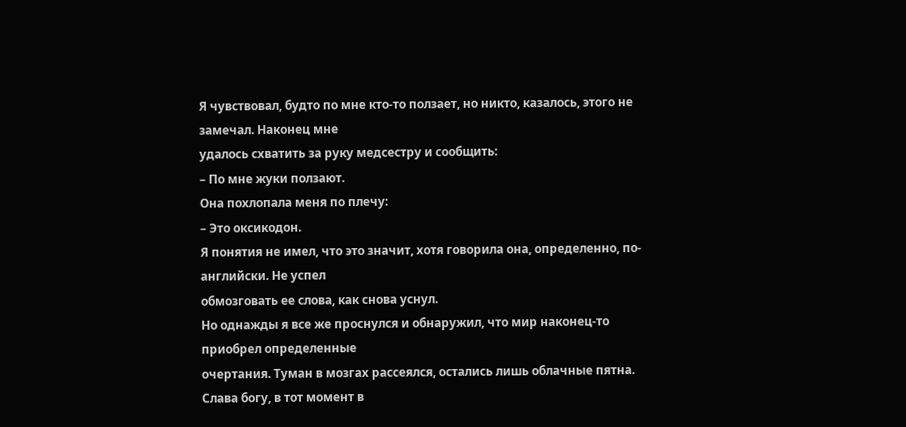Я чувствовал, будто по мне кто-то ползает, но никто, казалось, этого не замечал. Наконец мне
удалось схватить за руку медсестру и сообщить:
– По мне жуки ползают.
Она похлопала меня по плечу:
– Это оксикодон.
Я понятия не имел, что это значит, хотя говорила она, определенно, по-английски. Не успел
обмозговать ее слова, как снова уснул.
Но однажды я все же проснулся и обнаружил, что мир наконец-то приобрел определенные
очертания. Туман в мозгах рассеялся, остались лишь облачные пятна. Слава богу, в тот момент в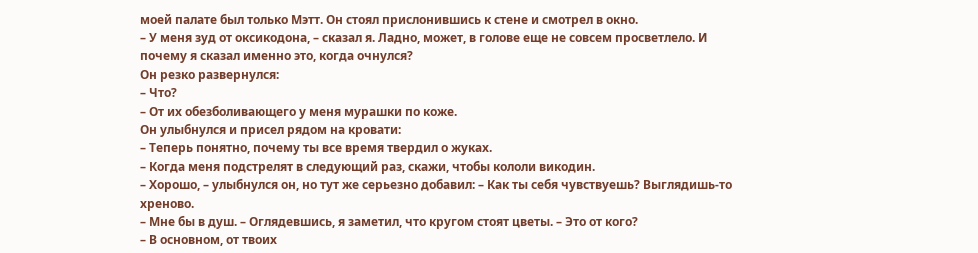моей палате был только Мэтт. Он стоял прислонившись к стене и смотрел в окно.
– У меня зуд от оксикодона, – сказал я. Ладно, может, в голове еще не совсем просветлело. И
почему я сказал именно это, когда очнулся?
Он резко развернулся:
– Что?
– От их обезболивающего у меня мурашки по коже.
Он улыбнулся и присел рядом на кровати:
– Теперь понятно, почему ты все время твердил о жуках.
– Когда меня подстрелят в следующий раз, скажи, чтобы кололи викодин.
– Хорошо, – улыбнулся он, но тут же серьезно добавил: – Как ты себя чувствуешь? Выглядишь-то
хреново.
– Мне бы в душ. – Оглядевшись, я заметил, что кругом стоят цветы. – Это от кого?
– В основном, от твоих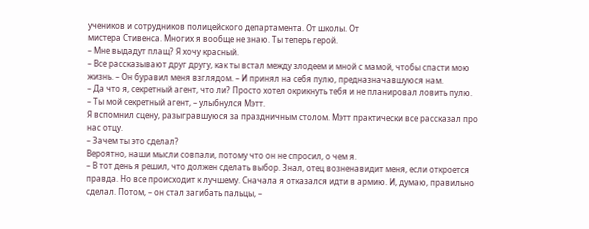учеников и сотрудников полицейского департамента. От школы. От
мистера Стивенса. Многих я вообще не знаю. Ты теперь герой.
– Мне выдадут плащ? Я хочу красный.
– Все рассказывают друг другу, как ты встал между злодеем и мной с мамой, чтобы спасти мою
жизнь. – Он буравил меня взглядом. – И принял на себя пулю, предназначавшуюся нам.
– Да что я, секретный агент, что ли? Просто хотел окрикнуть тебя и не планировал ловить пулю.
– Ты мой секретный агент, – улыбнулся Мэтт.
Я вспомнил сцену, разыгравшуюся за праздничным столом. Мэтт практически все рассказал про
нас отцу.
– Зачем ты это сделал?
Вероятно, наши мысли совпали, потому что он не спросил, о чем я.
– В тот день я решил, что должен сделать выбор. Знал, отец возненавидит меня, если откроется
правда. Но все происходит к лучшему. Сначала я отказался идти в армию. И, думаю, правильно
сделал. Потом, – он стал загибать пальцы, –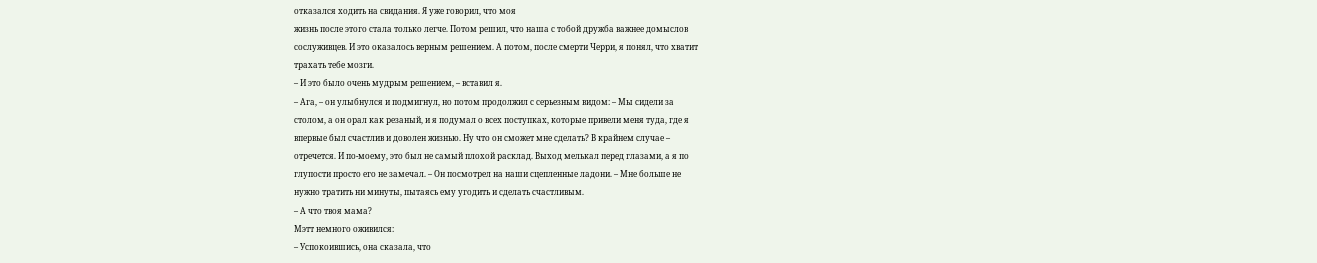отказался ходить на свидания. Я уже говорил, что моя
жизнь после этого стала только легче. Потом решил, что наша с тобой дружба важнее домыслов
сослуживцев. И это оказалось верным решением. А потом, после смерти Черри, я понял, что хватит
трахать тебе мозги.
– И это было очень мудрым решением, – вставил я.
– Ага, – он улыбнулся и подмигнул, но потом продолжил с серьезным видом: – Мы сидели за
столом, а он орал как резаный, и я подумал о всех поступках, которые привели меня туда, где я
впервые был счастлив и доволен жизнью. Ну что он сможет мне сделать? В крайнем случае –
отречется. И по-моему, это был не самый плохой расклад. Выход мелькал перед глазами, а я по
глупости просто его не замечал. – Он посмотрел на наши сцепленные ладони. – Мне больше не
нужно тратить ни минуты, пытаясь ему угодить и сделать счастливым.
– А что твоя мама?
Мэтт немного оживился:
– Успокоившись, она сказала, что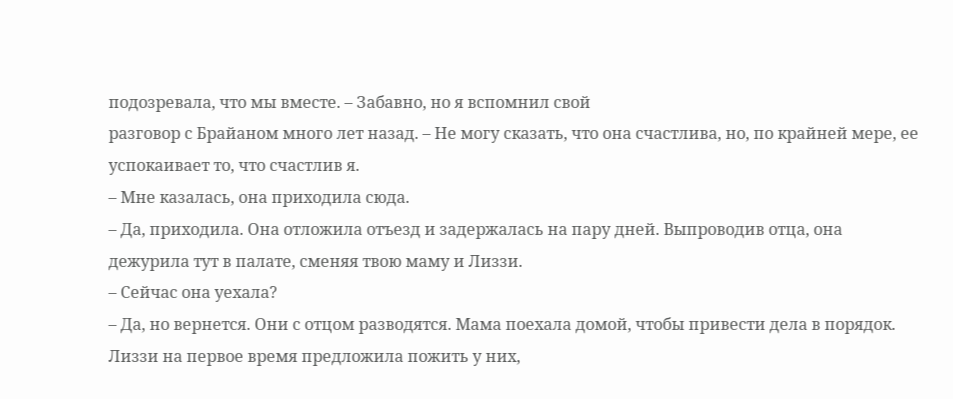подозревала, что мы вместе. – Забавно, но я вспомнил свой
разговор с Брайаном много лет назад. – Не могу сказать, что она счастлива, но, по крайней мере, ее
успокаивает то, что счастлив я.
– Мне казалась, она приходила сюда.
– Да, приходила. Она отложила отъезд и задержалась на пару дней. Выпроводив отца, она
дежурила тут в палате, сменяя твою маму и Лиззи.
– Сейчас она уехала?
– Да, но вернется. Они с отцом разводятся. Мама поехала домой, чтобы привести дела в порядок.
Лиззи на первое время предложила пожить у них,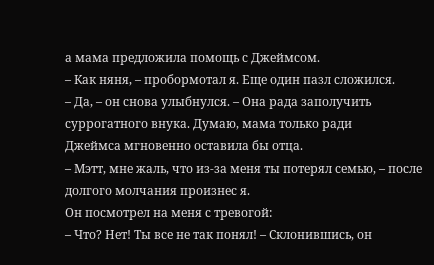а мама предложила помощь с Джеймсом.
– Как няня, – пробормотал я. Еще один пазл сложился.
– Да, – он снова улыбнулся. – Она рада заполучить суррогатного внука. Думаю, мама только ради
Джеймса мгновенно оставила бы отца.
– Мэтт, мне жаль, что из-за меня ты потерял семью, – после долгого молчания произнес я.
Он посмотрел на меня с тревогой:
– Что? Нет! Ты все не так понял! – Склонившись, он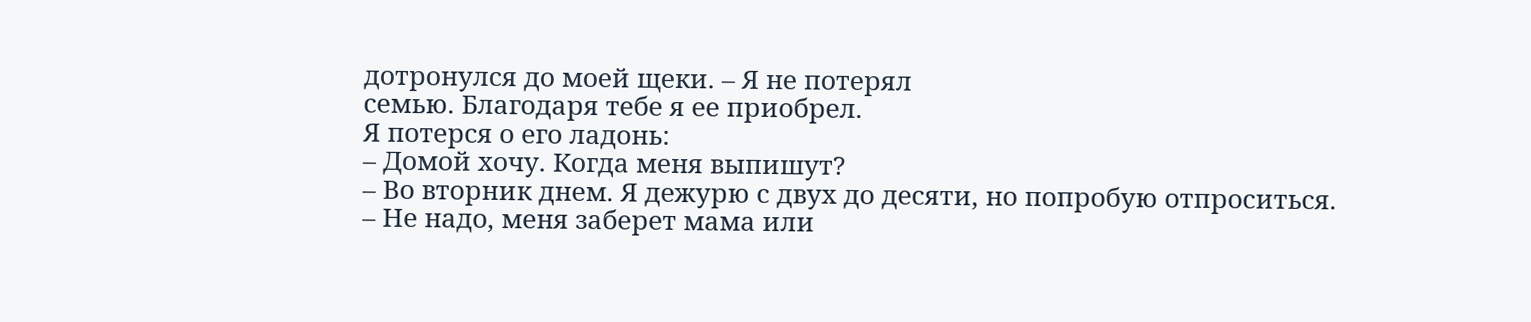дотронулся до моей щеки. – Я не потерял
семью. Благодаря тебе я ее приобрел.
Я потерся о его ладонь:
– Домой хочу. Когда меня выпишут?
– Во вторник днем. Я дежурю с двух до десяти, но попробую отпроситься.
– Не надо, меня заберет мама или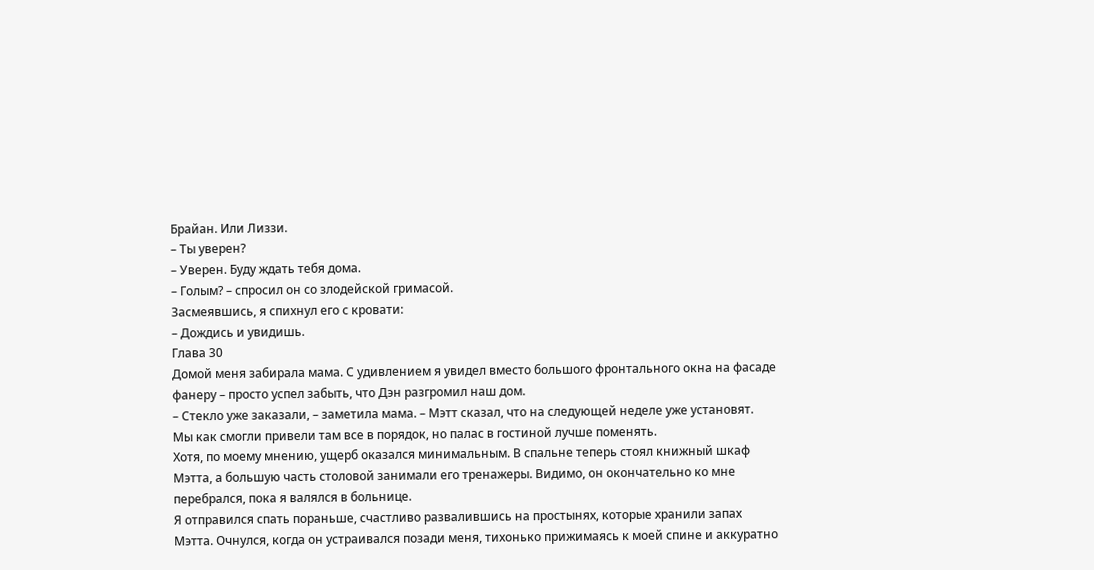Брайан. Или Лиззи.
– Ты уверен?
– Уверен. Буду ждать тебя дома.
– Голым? – спросил он со злодейской гримасой.
Засмеявшись, я спихнул его с кровати:
– Дождись и увидишь.
Глава 30
Домой меня забирала мама. С удивлением я увидел вместо большого фронтального окна на фасаде
фанеру – просто успел забыть, что Дэн разгромил наш дом.
– Стекло уже заказали, – заметила мама. – Мэтт сказал, что на следующей неделе уже установят.
Мы как смогли привели там все в порядок, но палас в гостиной лучше поменять.
Хотя, по моему мнению, ущерб оказался минимальным. В спальне теперь стоял книжный шкаф
Мэтта, а большую часть столовой занимали его тренажеры. Видимо, он окончательно ко мне
перебрался, пока я валялся в больнице.
Я отправился спать пораньше, счастливо развалившись на простынях, которые хранили запах
Мэтта. Очнулся, когда он устраивался позади меня, тихонько прижимаясь к моей спине и аккуратно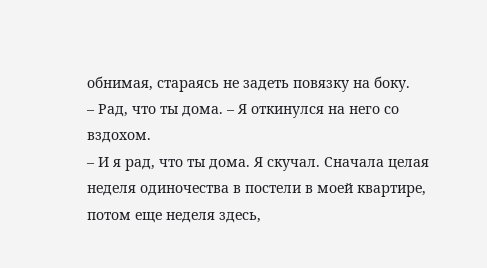обнимая, стараясь не задеть повязку на боку.
– Рад, что ты дома. – Я откинулся на него со вздохом.
– И я рад, что ты дома. Я скучал. Сначала целая неделя одиночества в постели в моей квартире,
потом еще неделя здесь,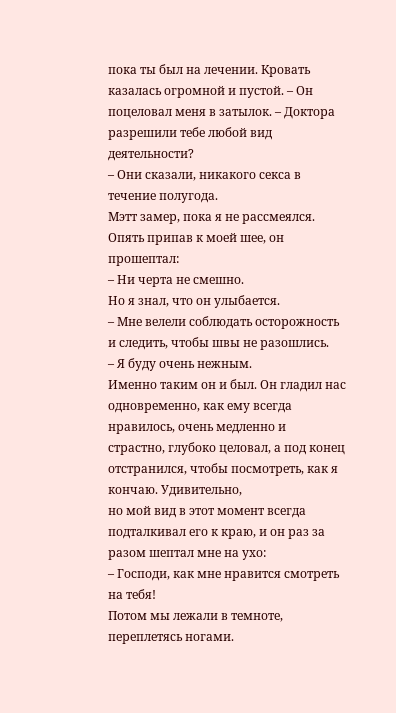пока ты был на лечении. Кровать казалась огромной и пустой. – Он
поцеловал меня в затылок. – Доктора разрешили тебе любой вид деятельности?
– Они сказали, никакого секса в течение полугода.
Мэтт замер, пока я не рассмеялся. Опять припав к моей шее, он прошептал:
– Ни черта не смешно.
Но я знал, что он улыбается.
– Мне велели соблюдать осторожность и следить, чтобы швы не разошлись.
– Я буду очень нежным.
Именно таким он и был. Он гладил нас одновременно, как ему всегда нравилось, очень медленно и
страстно, глубоко целовал, а под конец отстранился, чтобы посмотреть, как я кончаю. Удивительно,
но мой вид в этот момент всегда подталкивал его к краю, и он раз за разом шептал мне на ухо:
– Господи, как мне нравится смотреть на тебя!
Потом мы лежали в темноте, переплетясь ногами.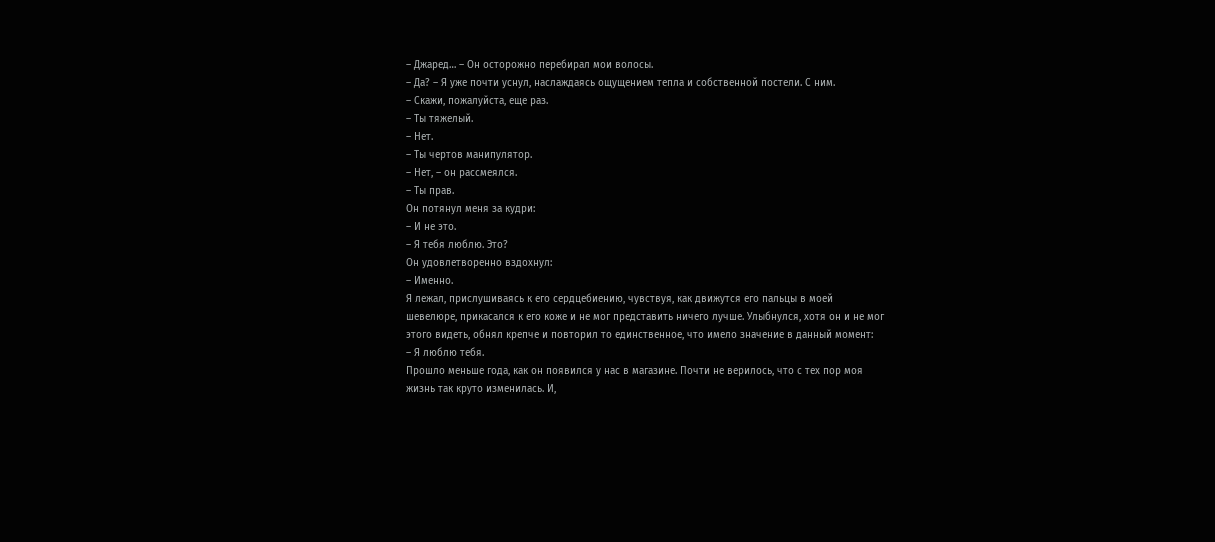– Джаред… – Он осторожно перебирал мои волосы.
– Да? – Я уже почти уснул, наслаждаясь ощущением тепла и собственной постели. С ним.
– Скажи, пожалуйста, еще раз.
– Ты тяжелый.
– Нет.
– Ты чертов манипулятор.
– Нет, – он рассмеялся.
– Ты прав.
Он потянул меня за кудри:
– И не это.
– Я тебя люблю. Это?
Он удовлетворенно вздохнул:
– Именно.
Я лежал, прислушиваясь к его сердцебиению, чувствуя, как движутся его пальцы в моей
шевелюре, прикасался к его коже и не мог представить ничего лучше. Улыбнулся, хотя он и не мог
этого видеть, обнял крепче и повторил то единственное, что имело значение в данный момент:
– Я люблю тебя.
Прошло меньше года, как он появился у нас в магазине. Почти не верилось, что с тех пор моя
жизнь так круто изменилась. И,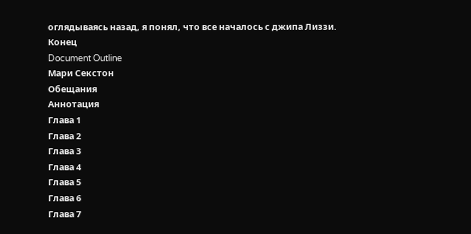оглядываясь назад, я понял, что все началось с джипа Лиззи.
Конец
Document Outline
Мари Секстон
Обещания
Аннотация
Глава 1
Глава 2
Глава 3
Глава 4
Глава 5
Глава 6
Глава 7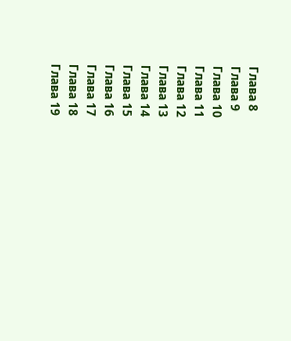Глава 8
Глава 9
Глава 10
Глава 11
Глава 12
Глава 13
Глава 14
Глава 15
Глава 16
Глава 17
Глава 18
Глава 19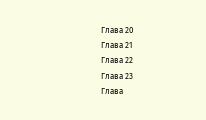Глава 20
Глава 21
Глава 22
Глава 23
Глава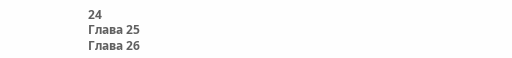24
Глава 25
Глава 26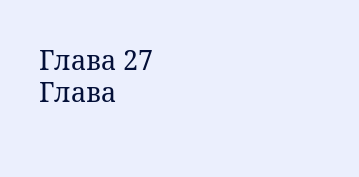Глава 27
Глава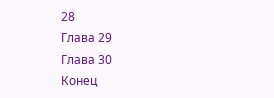28
Глава 29
Глава 30
Конец